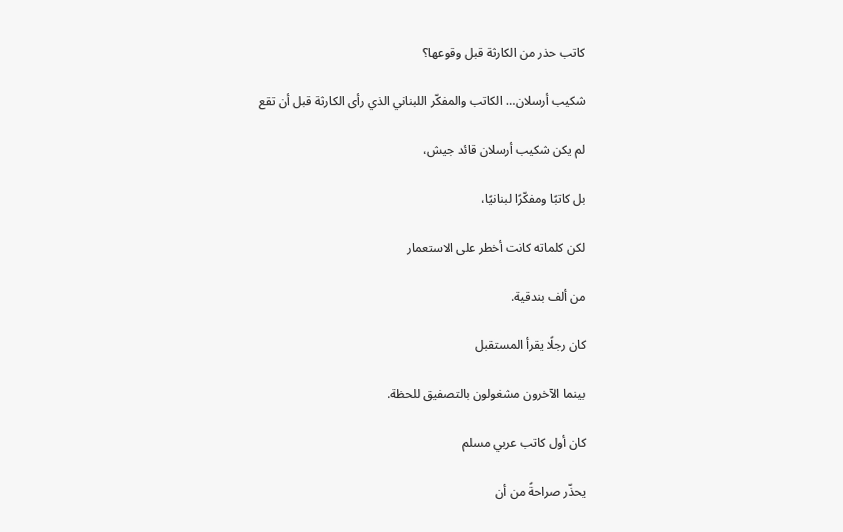كاتب حذر من الكارثة قبل وقوعها؟

شكيب أرسلان… الكاتب والمفكّر اللبناني الذي رأى الكارثة قبل أن تقع

لم يكن شكيب أرسلان قائد جيش،

بل كاتبًا ومفكّرًا لبنانيًا،

لكن كلماته كانت أخطر على الاستعمار

من ألف بندقية.

كان رجلًا يقرأ المستقبل

بينما الآخرون مشغولون بالتصفيق للحظة.

كان أول كاتب عربي مسلم

يحذّر صراحةً من أن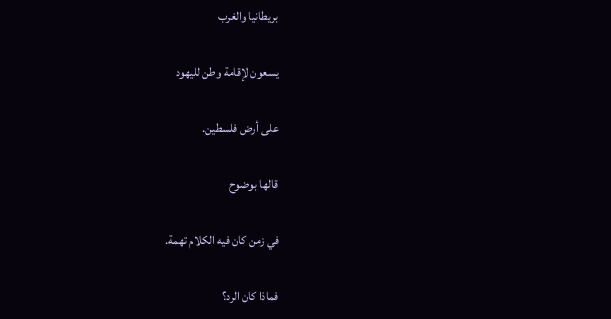بريطانيا والغرب

يسعون لإقامة وطن لليهود

على أرض فلسطين.

قالها بوضوح

في زمن كان فيه الكلام تهمة.

فماذا كان الرد؟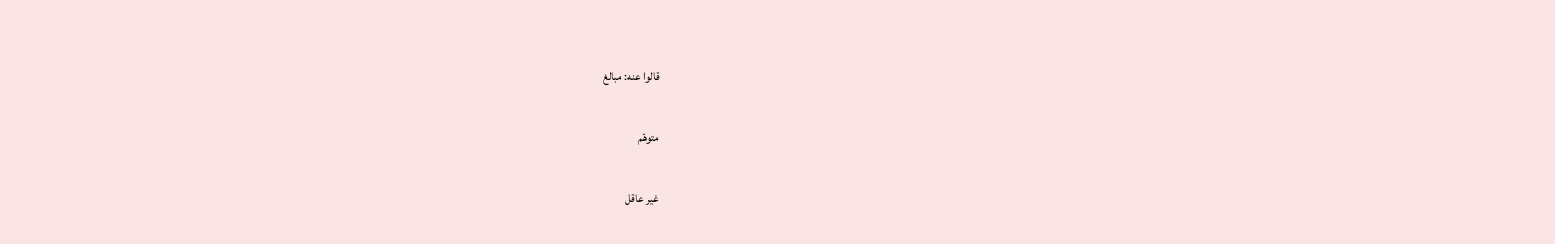قالوا عنه: مبالغ

متوهّم

غير عاقل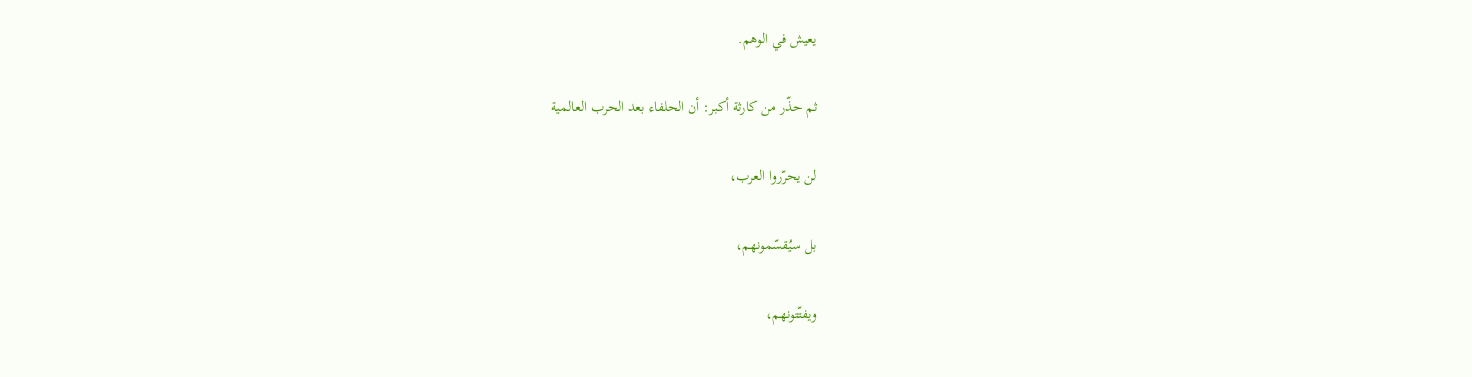يعيش في الوهم.

ثم حذّر من كارثة أكبر: أن الحلفاء بعد الحرب العالمية

لن يحرّروا العرب،

بل سيُقسّمونهم،

ويفتّتونهم،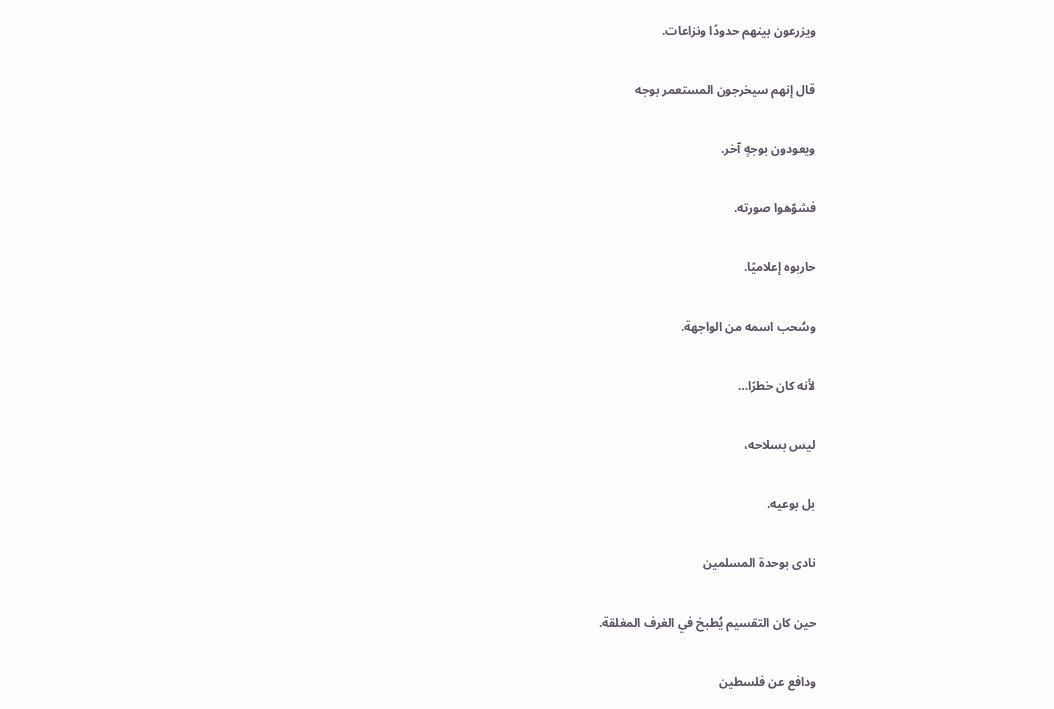ويزرعون بينهم حدودًا ونزاعات.

قال إنهم سيخرجون المستعمر بوجه

ويعودون بوجهٍ آخر.

فشوّهوا صورته.

حاربوه إعلاميًا.

وسُحب اسمه من الواجهة.

لأنه كان خطرًا…

ليس بسلاحه،

بل بوعيه.

نادى بوحدة المسلمين

حين كان التقسيم يُطبخ في الغرف المغلقة.

ودافع عن فلسطين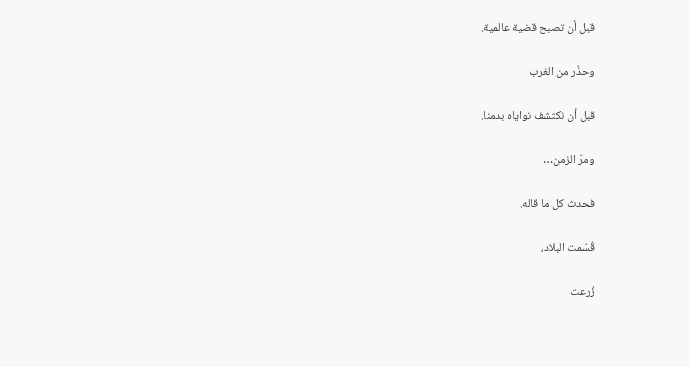قبل أن تصبح قضية عالمية.

وحذّر من الغرب

قبل أن نكتشف نواياه بدمنا.

ومرّ الزمن…

فحدث كل ما قاله.

قُسّمت البلاد،

زُرعت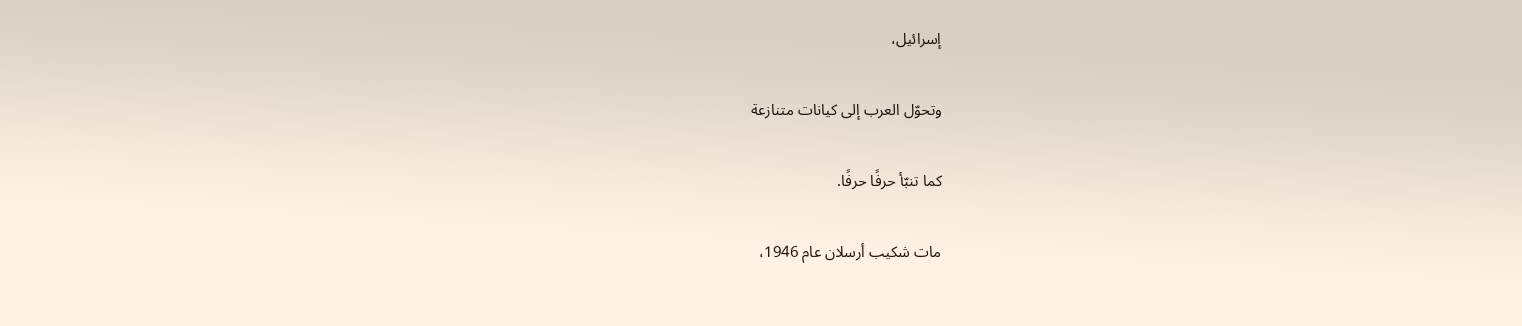إسرائيل،

وتحوّل العرب إلى كيانات متنازعة

كما تنبّأ حرفًا حرفًا.

مات شكيب أرسلان عام 1946،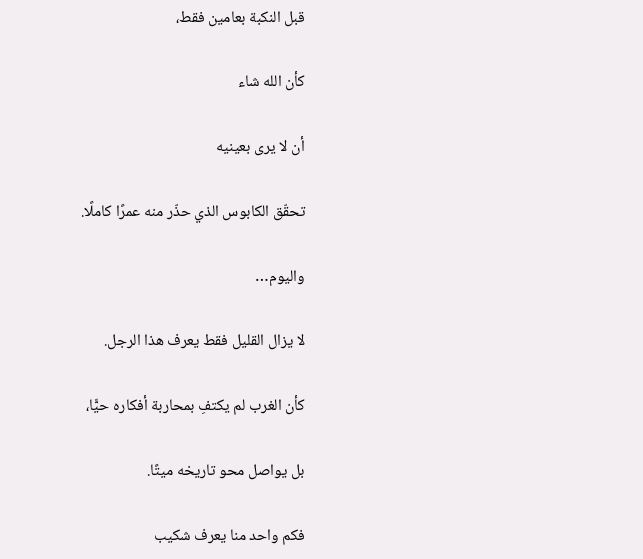قبل النكبة بعامين فقط،

كأن الله شاء

أن لا يرى بعينيه

تحقّق الكابوس الذي حذّر منه عمرًا كاملًا.

واليوم…

لا يزال القليل فقط يعرف هذا الرجل.

كأن الغرب لم يكتفِ بمحاربة أفكاره حيًّا،

بل يواصل محو تاريخه ميتًا.

فكم واحد منا يعرف شكيب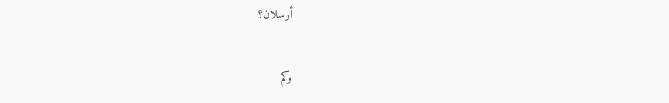أرسلان؟

وكم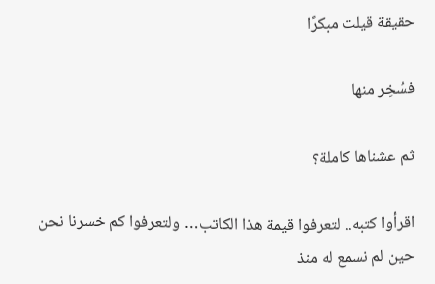حقيقة قيلت مبكرًا

فسُخِر منها

ثم عشناها كاملة؟

اقرأوا كتبه.. لتعرفوا قيمة هذا الكاتب… ولتعرفوا كم خسرنا نحن حين لم نسمع له منذ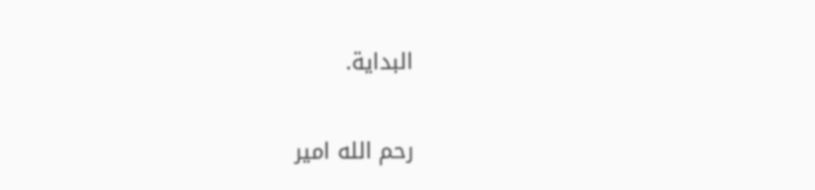البداية.

رحم الله امير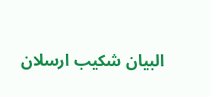البيان شكيب ارسلان